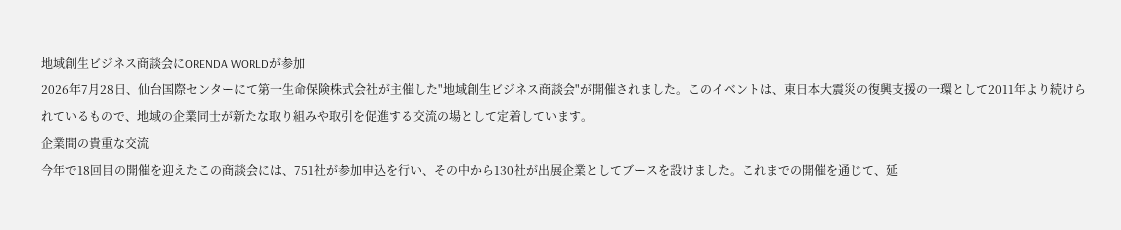地域創生ビジネス商談会にORENDA WORLDが参加
2026年7月28日、仙台国際センターにて第一生命保険株式会社が主催した"地域創生ビジネス商談会"が開催されました。このイベントは、東日本大震災の復興支援の一環として2011年より続けられているもので、地域の企業同士が新たな取り組みや取引を促進する交流の場として定着しています。
企業間の貴重な交流
今年で18回目の開催を迎えたこの商談会には、751社が参加申込を行い、その中から130社が出展企業としてブースを設けました。これまでの開催を通じて、延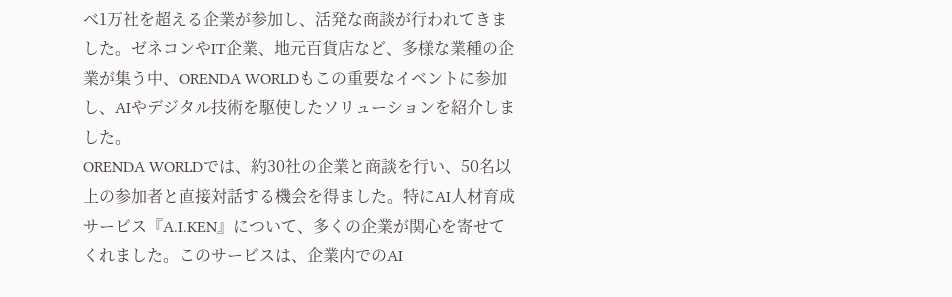べ1万社を超える企業が参加し、活発な商談が行われてきました。ゼネコンやIT企業、地元百貨店など、多様な業種の企業が集う中、ORENDA WORLDもこの重要なイベントに参加し、AIやデジタル技術を駆使したソリューションを紹介しました。
ORENDA WORLDでは、約30社の企業と商談を行い、50名以上の参加者と直接対話する機会を得ました。特にAI人材育成サービス『A.I.KEN』について、多くの企業が関心を寄せてくれました。このサービスは、企業内でのAI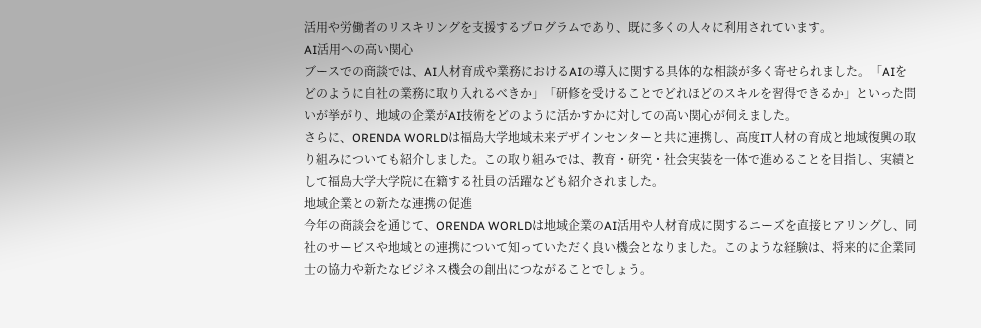活用や労働者のリスキリングを支援するプログラムであり、既に多くの人々に利用されています。
AI活用への高い関心
ブースでの商談では、AI人材育成や業務におけるAIの導入に関する具体的な相談が多く寄せられました。「AIをどのように自社の業務に取り入れるべきか」「研修を受けることでどれほどのスキルを習得できるか」といった問いが挙がり、地域の企業がAI技術をどのように活かすかに対しての高い関心が伺えました。
さらに、ORENDA WORLDは福島大学地域未来デザインセンターと共に連携し、高度IT人材の育成と地域復興の取り組みについても紹介しました。この取り組みでは、教育・研究・社会実装を一体で進めることを目指し、実績として福島大学大学院に在籍する社員の活躍なども紹介されました。
地域企業との新たな連携の促進
今年の商談会を通じて、ORENDA WORLDは地域企業のAI活用や人材育成に関するニーズを直接ヒアリングし、同社のサービスや地域との連携について知っていただく良い機会となりました。このような経験は、将来的に企業同士の協力や新たなビジネス機会の創出につながることでしょう。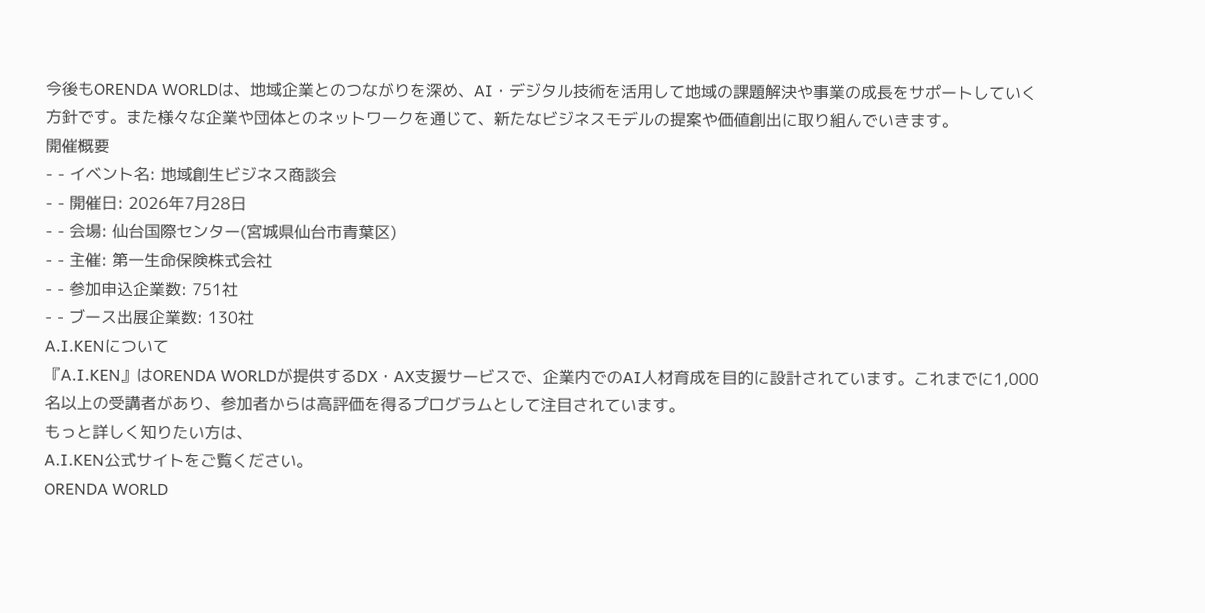今後もORENDA WORLDは、地域企業とのつながりを深め、AI・デジタル技術を活用して地域の課題解決や事業の成長をサポートしていく方針です。また様々な企業や団体とのネットワークを通じて、新たなビジネスモデルの提案や価値創出に取り組んでいきます。
開催概要
- - イベント名: 地域創生ビジネス商談会
- - 開催日: 2026年7月28日
- - 会場: 仙台国際センター(宮城県仙台市青葉区)
- - 主催: 第一生命保険株式会社
- - 参加申込企業数: 751社
- - ブース出展企業数: 130社
A.I.KENについて
『A.I.KEN』はORENDA WORLDが提供するDX・AX支援サービスで、企業内でのAI人材育成を目的に設計されています。これまでに1,000名以上の受講者があり、参加者からは高評価を得るプログラムとして注目されています。
もっと詳しく知りたい方は、
A.I.KEN公式サイトをご覧ください。
ORENDA WORLD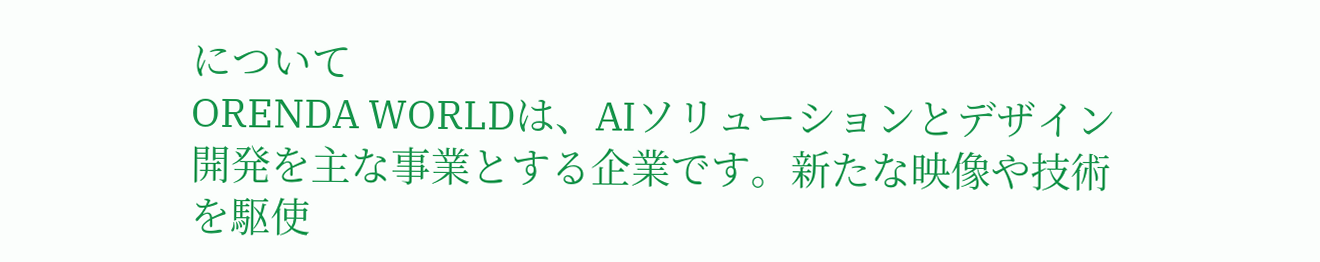について
ORENDA WORLDは、AIソリューションとデザイン開発を主な事業とする企業です。新たな映像や技術を駆使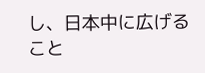し、日本中に広げること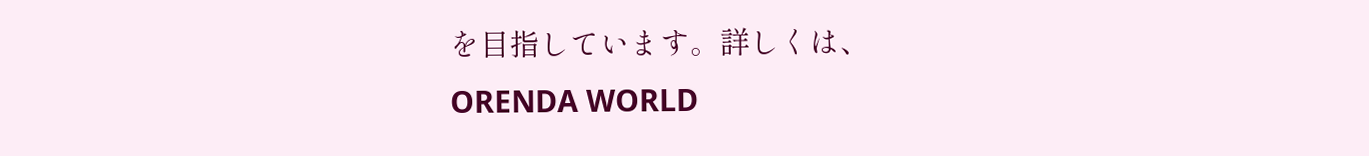を目指しています。詳しくは、
ORENDA WORLD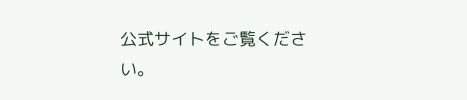公式サイトをご覧ください。